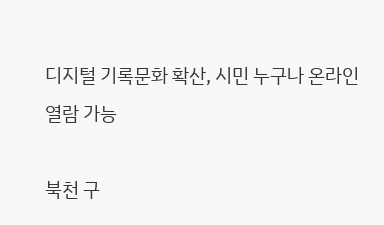디지털 기록문화 확산, 시민 누구나 온라인 열람 가능

북천 구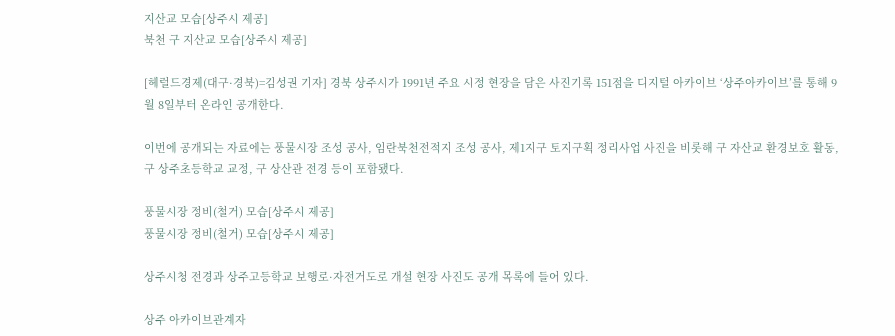지산교 모습[상주시 제공]
북천 구 지산교 모습[상주시 제공]

[헤럴드경제(대구·경북)=김성권 기자] 경북 상주시가 1991년 주요 시정 현장을 담은 사진기록 151점을 디지털 아카이브 ‘상주아카이브’를 통해 9월 8일부터 온라인 공개한다.

이번에 공개되는 자료에는 풍물시장 조성 공사, 임란북천전적지 조성 공사, 제1지구 토지구획 정리사업 사진을 비롯해 구 자산교 환경보호 활동, 구 상주초등학교 교정, 구 상산관 전경 등이 포함됐다.

풍물시장 정비(철거) 모습[상주시 제공]
풍물시장 정비(철거) 모습[상주시 제공]

상주시청 전경과 상주고등학교 보행로·자전거도로 개설 현장 사진도 공개 목록에 들어 있다.

상주 아카이브관계자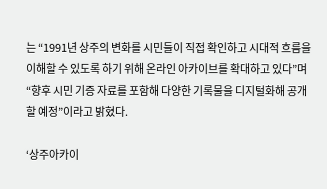는 “1991년 상주의 변화를 시민들이 직접 확인하고 시대적 흐름을 이해할 수 있도록 하기 위해 온라인 아카이브를 확대하고 있다”며 “향후 시민 기증 자료를 포함해 다양한 기록물을 디지털화해 공개할 예정”이라고 밝혔다.

‘상주아카이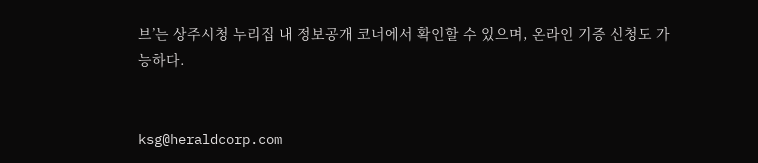브’는 상주시청 누리집 내 정보공개 코너에서 확인할 수 있으며, 온라인 기증 신청도 가능하다.


ksg@heraldcorp.com